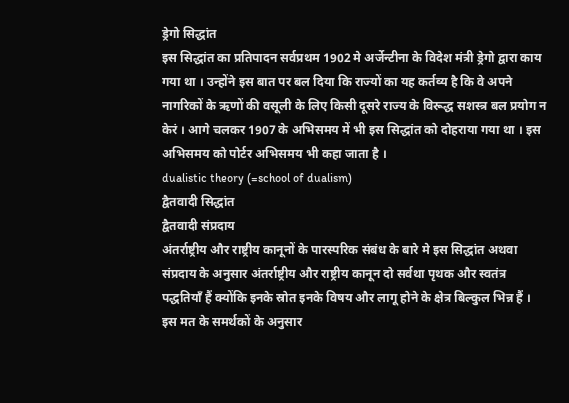ड्रेगो सिद्धांत
इस सिद्धांत का प्रतिपादन सर्वप्रथम 1902 मे अर्जेन्टीना के विदेश मंत्री ड्रेगो द्वारा काय गया था । उन्होंने इस बात पर बल दिया कि राज्यों का यह कर्तव्य है कि वे अपने नागरिकों के ऋणों की वसूली के लिए किसी दूसरे राज्य के विरूद्ध सशस्त्र बल प्रयोग न केरं । आगे चलकर 1907 के अभिसमय में भी इस सिद्धांत को दोहराया गया था । इस अभिसमय को पोर्टर अभिसमय भी कहा जाता है ।
dualistic theory (=school of dualism)
द्वैतवादी सिद्धांत
द्वैतवादी संप्रदाय
अंतर्राष्ट्रीय और राष्ट्रीय कानूनों के पारस्परिक संबंध के बारे मे इस सिद्धांत अथवा संप्रदाय के अनुसार अंतर्राष्ट्रीय और राष्ट्रीय कानून दो सर्वथा पृथक और स्वतंत्र पद्धतियाँ हैं क्योंकि इनके स्रोत इनके विषय और लागू होने के क्षेत्र बिल्कुल भिन्न हैं ।
इस मत के समर्थकों के अनुसार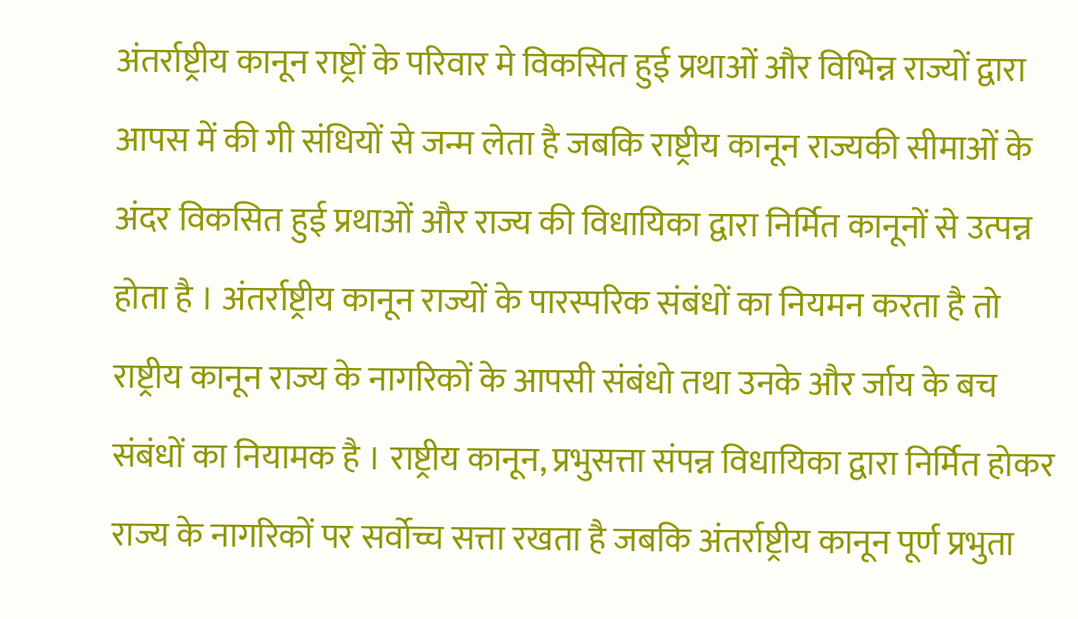अंतर्राष्ट्रीय कानून राष्ट्रों के परिवार मे विकसित हुई प्रथाओं और विभिन्न राज्यों द्वारा आपस में की गी संधियों से जन्म लेता है जबकि राष्ट्रीय कानून राज्यकी सीमाओं के अंदर विकसित हुई प्रथाओं और राज्य की विधायिका द्वारा निर्मित कानूनों से उत्पन्न होता है । अंतर्राष्ट्रीय कानून राज्यों के पारस्परिक संबंधों का नियमन करता है तो राष्ट्रीय कानून राज्य के नागरिकों के आपसी संबंधो तथा उनके और र्जाय के बच संबंधों का नियामक है । राष्ट्रीय कानून, प्रभुसत्ता संपन्न विधायिका द्वारा निर्मित होकर राज्य के नागरिकों पर सर्वोच्च सत्ता रखता है जबकि अंतर्राष्ट्रीय कानून पूर्ण प्रभुता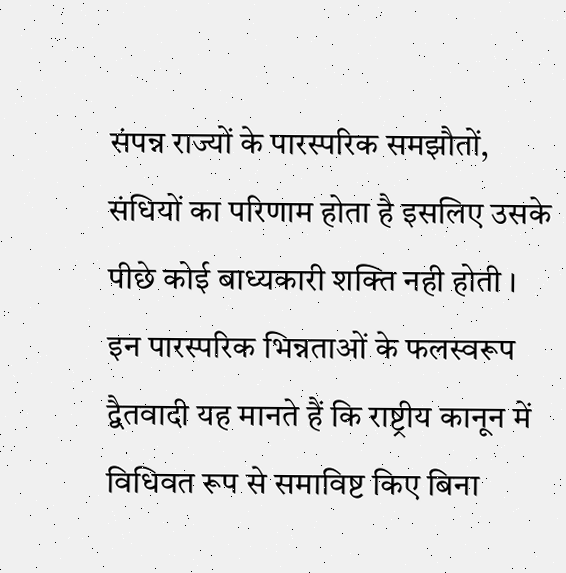संपन्न राज्यों के पारस्परिक समझौतों, संधियों का परिणाम होता है इसलिए उसके पीछे कोई बाध्यकारी शक्ति नही होती ।
इन पारस्परिक भिन्नताओं के फलस्वरूप द्वैतवादी यह मानते हैं कि राष्ट्रीय कानून में विधिवत रूप से समाविष्ट किए बिना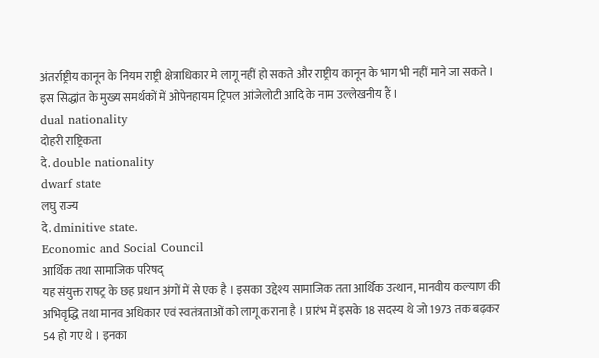अंतर्राष्ट्रीय कानून के नियम राष्ट्री क्षेत्राधिकार मे लागू नहीं हो सकते और राष्ट्रीय कानून के भाग भी नहीं माने जा सकते । इस सिद्धांत के मुख्य समर्थकों में ओपेनहायम ट्रिपल आंजेलोटी आदि के नाम उल्लेखनीय हैं ।
dual nationality
दोहरी राष्ट्रिकता
दे. double nationality
dwarf state
लघु राज्य
दे. dminitive state.
Economic and Social Council
आर्थिक तथा सामाजिक परिषद्
यह संयुक्त राषट्र के छह प्रधान अंगों में से एक है । इसका उद्देश्य सामाजिक तता आर्थिक उत्थान, मानवीय कल्याण की अभिवृद्धि तथा मानव अधिकार एवं स्वतंत्रताओं को लागू कराना है । प्रारंभ में इसके 18 सदस्य थे जो 1973 तक बढ़कर 54 हो गए थे । इनका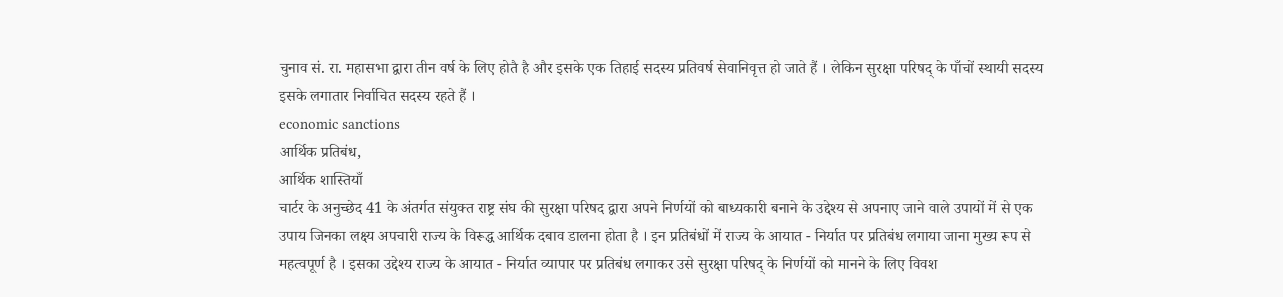चुनाव सं. रा. महासभा द्वारा तीन वर्ष के लिए होतै है और इसके एक तिहाई सदस्य प्रतिवर्ष सेवानिवृत्त हो जाते हैं । लेकिन सुरक्षा परिषद् के पाँचों स्थायी सदस्य इसके लगातार निर्वाचित सदस्य रहते हैं ।
economic sanctions
आर्थिक प्रतिबंध,
आर्थिक शास्तियाँ
चार्टर के अनुच्छेद 41 के अंतर्गत संयुक्त राष्ट्र संघ की सुरक्षा परिषद द्वारा अपने निर्णयों को बाध्यकारी बनाने के उद्देश्य से अपनाए जाने वाले उपायों में से एक उपाय जिनका लक्ष्य अपचारी राज्य के विरूद्ध आर्थिक दबाव डालना होता है । इन प्रतिबंधों में राज्य के आयात - निर्यात पर प्रतिबंध लगाया जाना मुख्य रूप से महत्वपूर्ण है । इसका उद्देश्य राज्य के आयात - निर्यात व्यापार पर प्रतिबंध लगाकर उसे सुरक्षा परिषद् के निर्णयों को मानने के लिए विवश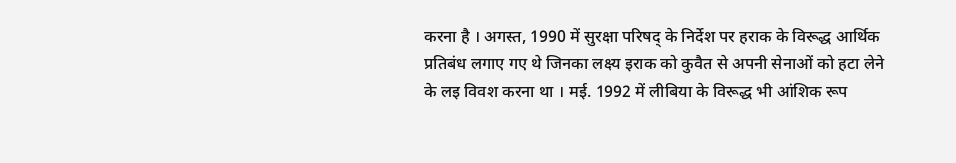करना है । अगस्त, 1990 में सुरक्षा परिषद् के निर्देश पर हराक के विरूद्ध आर्थिक प्रतिबंध लगाए गए थे जिनका लक्ष्य इराक को कुवैत से अपनी सेनाओं को हटा लेने के लइ विवश करना था । मई. 1992 में लीबिया के विरूद्ध भी आंशिक रूप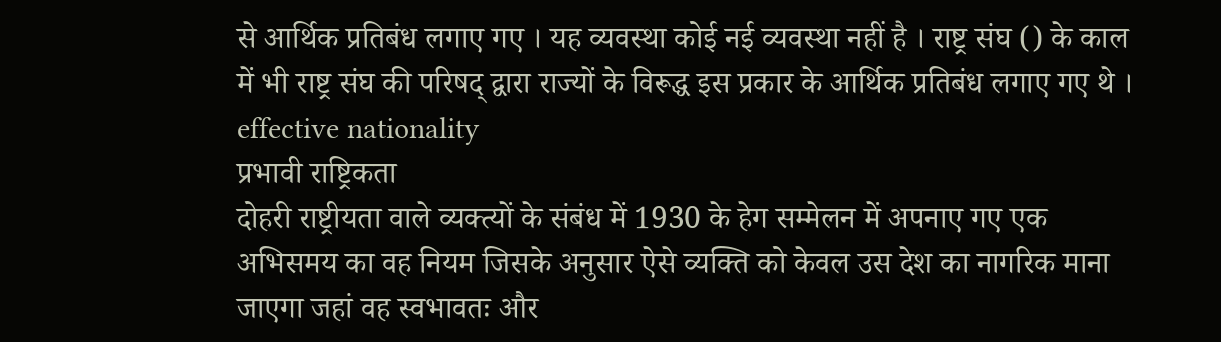से आर्थिक प्रतिबंध लगाए गए । यह व्यवस्था कोई नई व्यवस्था नहीं है । राष्ट्र संघ () के काल में भी राष्ट्र संघ की परिषद् द्वारा राज्यों के विरूद्ध इस प्रकार के आर्थिक प्रतिबंध लगाए गए थे ।
effective nationality
प्रभावी राष्ट्रिकता
दोहरी राष्ट्रीयता वाले व्यक्त्यों के संबंध में 1930 के हेग सम्मेलन में अपनाए गए एक अभिसमय का वह नियम जिसके अनुसार ऐसे व्यक्ति को केवल उस देश का नागरिक माना जाएगा जहां वह स्वभावतः और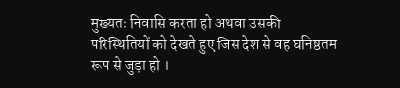मुख्यतः निवासि करता हो अथवा उसकी परिस्थितियों को देखते हुए जिस देश से वह घनिष्ठतम रूप से जुड़ा हो ।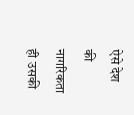ऐसे देश की नागरिकता ही उसकी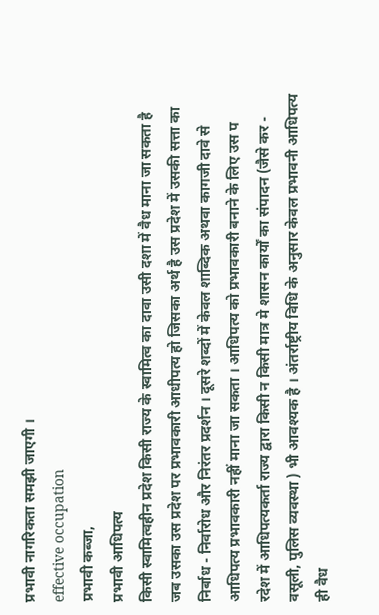प्रभावी नागरिकता समझी जाएगी ।
effective occupation
प्रभावी कब्जा,
प्रभावी आधिपत्य
किसी स्वामित्वहीन प्रदेश किसी राज्य के स्वामित्व का दावा उसी दशा में वैध माना जा सकता है जब उसका उस प्रदेश पर प्रभावकारी आधीपत्य हो जिसका अर्थ है उस प्रदेश में उसकी सत्ता का निर्बाध - निर्वारोध और निरंतर प्रदर्शन । दूसरे शब्दों में केवल शाब्दिक अथवा कागजी दावे से आधिपत्य प्रभावकारी नहीं माना जा सकता । आधिपत्य को प्रभावकारी बनाने के लिए उस प रदेश में आधिपत्यकर्ता राज्य द्वारा किसी न किसी मात्र मे शासन कार्यों का संपादन (जैसे कर - वसूली, पुलिस व्यवस्था ) भी आवश्यक है । अंतर्राष्ट्रीय विधि के अनुसार केवल प्रभावनी आधिपत्य ही वैध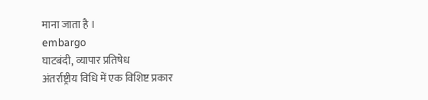माना जाता है ।
embargo
घाटबंदी, व्यापार प्रतिषेध
अंतर्राष्ट्रीय विधि में एक विशिष्ट प्रकार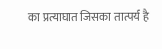का प्रत्याघात जिसका तात्पर्य है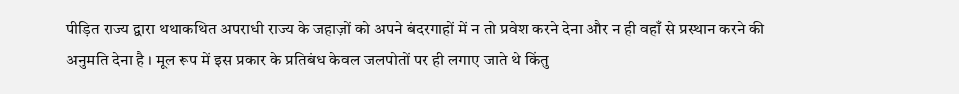पीड़ित राज्य द्वारा थथाकथित अपराधी राज्य के जहाज़ों को अपने बंदरगाहों में न तो प्रवेश करने देना और न ही वहाँ से प्रस्थान करने की अनुमति देना है । मूल रूप में इस प्रकार के प्रतिबंध केवल जलपोतों पर ही लगाए जाते थे किंतु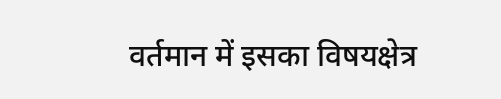वर्तमान में इसका विषयक्षेत्र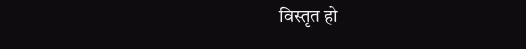विस्तृत हो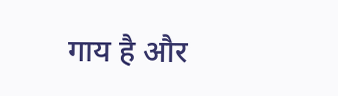गाय है और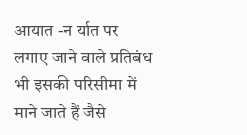आयात -न र्यात पर लगाए जाने वाले प्रतिबंध भी इसकी परिसीमा में माने जाते हैं जैसे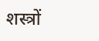शस्त्रों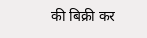की बिक्री कर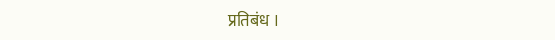प्रतिबंध ।